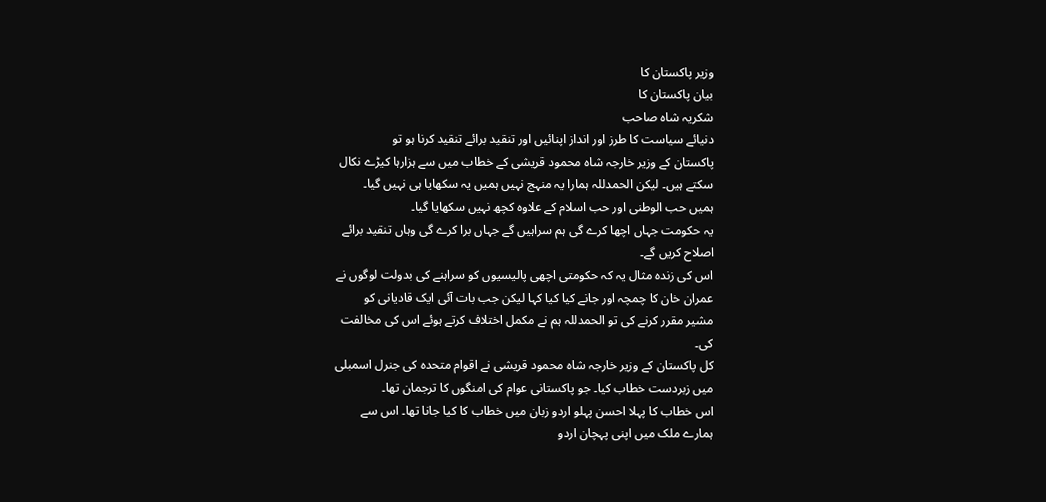وزیر پاکستان کا
بیان پاکستان کا
شکریہ شاہ صاحب
دنیائے سیاست کا طرز اور انداز اپنائیں اور تنقید برائے تنقید کرنا ہو تو
پاکستان کے وزیر خارجہ شاہ محمود قریشی کے خطاب میں سے ہزارہا کیڑے نکال
سکتے ہیں۔ لیکن الحمدللہ ہمارا یہ منہج نہیں ہمیں یہ سکھایا ہی نہیں گیا۔
ہمیں حب الوطنی اور حب اسلام کے علاوہ کچھ نہیں سکھایا گیا۔
یہ حکومت جہاں اچھا کرے گی ہم سراہیں گے جہاں برا کرے گی وہاں تنقید برائے
اصلاح کریں گے۔
اس کی زندہ مثال یہ کہ حکومتی اچھی پالیسیوں کو سراہنے کی بدولت لوگوں نے
عمران خان کا چمچہ اور جانے کیا کیا کہا لیکن جب بات آئی ایک قادیانی کو
مشیر مقرر کرنے کی تو الحمدللہ ہم نے مکمل اختلاف کرتے ہوئے اس کی مخالفت
کی۔
کل پاکستان کے وزیر خارجہ شاہ محمود قریشی نے اقوام متحدہ کی جنرل اسمبلی
میں زبردست خطاب کیا۔ جو پاکستانی عوام کی امنگوں کا ترجمان تھا۔
اس خطاب کا پہلا احسن پہلو اردو زبان میں خطاب کا کیا جانا تھا۔ اس سے
ہمارے ملک میں اپنی پہچان اردو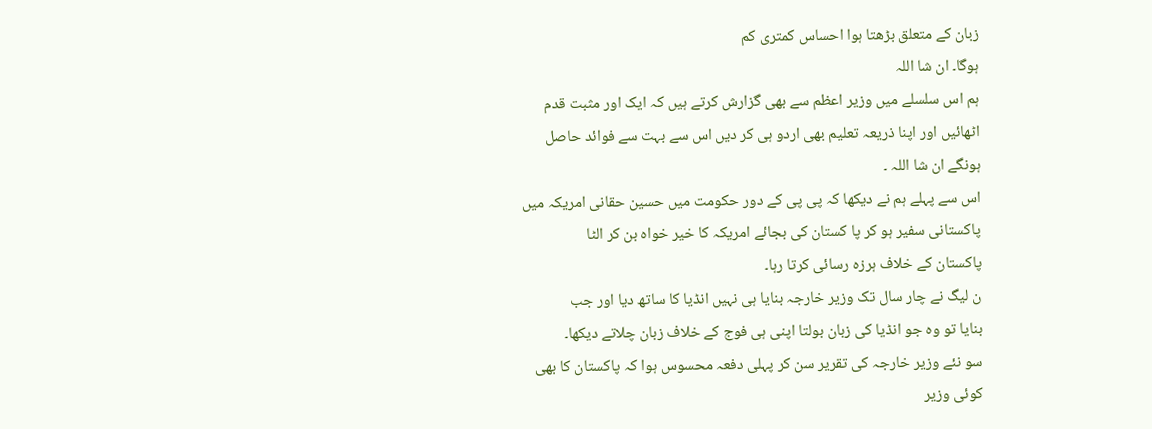زبان کے متعلق بڑھتا ہوا احساس کمتری کم
ہوگا۔ ان شا اللہ
ہم اس سلسلے میں وزیر اعظم سے بھی گزارش کرتے ہیں کہ ایک اور مثبت قدم
اٹھائیں اور اپنا ذریعہ تعلیم بھی اردو ہی کر دیں اس سے بہت سے فوائد حاصل
ہونگے ان شا اللہ ۔
اس سے پہلے ہم نے دیکھا کہ پی پی کے دور حکومت میں حسین حقانی امریکہ میں
پاکستانی سفیر ہو کر پا کستان کی بجائے امریکہ کا خیر خواہ بن کر الٹا
پاکستان کے خلاف ہرزہ رسائی کرتا رہا۔
ن لیگ نے چار سال تک وزیر خارجہ بنایا ہی نہیں انڈیا کا ساتھ دیا اور جب
بنایا تو وہ جو انڈیا کی زبان بولتا اپنی ہی فوج کے خلاف زبان چلاتے دیکھا۔
سو نئے وزیر خارجہ کی تقریر سن کر پہلی دفعہ محسوس ہوا کہ پاکستان کا بھی
کوئی وزیر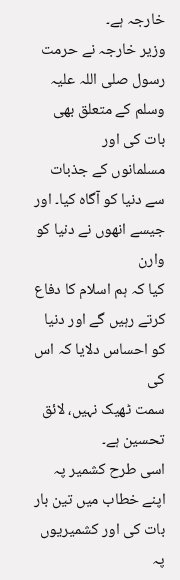خارجہ ہے۔
وزیر خارجہ نے حرمت رسول صلی اللہ علیہ وسلم کے متعلق بھی بات کی اور
مسلمانوں کے جذبات سے دنیا کو آگاہ کیا۔ اور جیسے انھوں نے دنیا کو وارن
کیا کہ ہم اسلام کا دفاع کرتے رہیں گے اور دنیا کو احساس دلایا کہ اس کی
سمت ٹھیک نہیں، لائق تحسین ہے۔
اسی طرح کشمیر پہ اپنے خطاب میں تین بار بات کی اور کشمیریوں پہ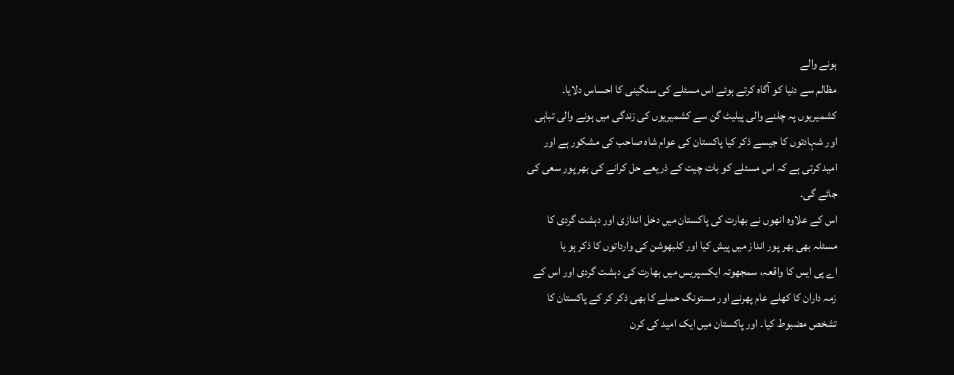ہونے والے
مظالم سے دنیا کو آگاہ کرتے ہوئے اس مسئلے کی سنگینی کا احساس دلایا۔
کشمیریوں پہ چلنے والی پیلیٹ گن سے کشمیریوں کی زندگی میں ہونے والی تباہی
اور شہادتوں کا جیسے ذکر کیا پاکستان کی عوام شاہ صاحب کی مشکور ہے اور
امید کرتی ہے کہ اس مسئلے کو بات چیت کے ذریعے حل کرانے کی بھر پور سعی کی
جائے گی۔
اس کے علاوہ انھوں نے بھارت کی پاکستان میں دخل اندازی اور دہشت گردی کا
مسئلہ بھی بھر پور انداز میں پیش کیا اور کلبھوشن کی وارداتوں کا ذکر ہو یا
اے پی ایس کا واقعہ، سمجھوتہ ایکسپریس میں بھارت کی دہشت گردی اور اس کے
زمہ داران کا کھلے عام پھرنے اور مستونگ حملے کا بھی ذکر کر کے پاکستان کا
تشخص مضبوط کیا۔ اور پاکستان میں ایک امید کی کرن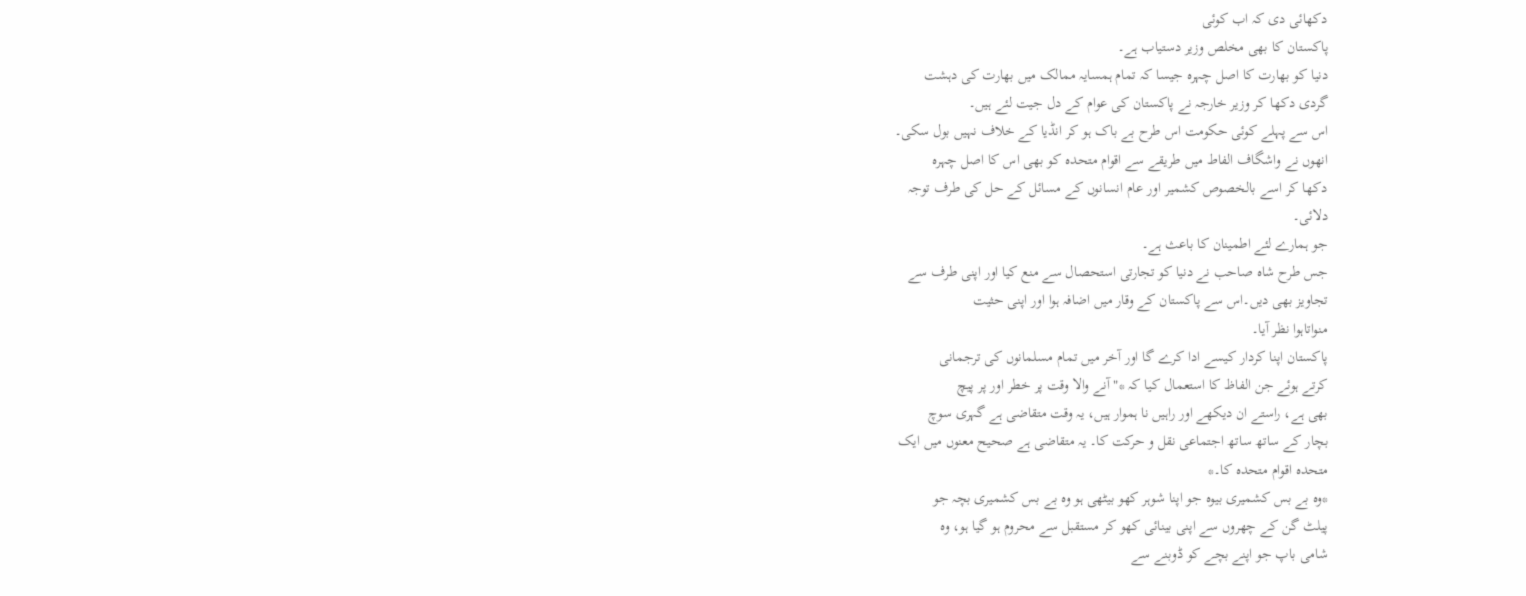دکھائی دی کہ اب کوئی
پاکستان کا بھی مخلص وزیر دستیاب ہے۔
دنیا کو بھارت کا اصل چہرہ جیسا کہ تمام ہمسایہ ممالک میں بھارت کی دہشت
گردی دکھا کر وزیر خارجہ نے پاکستان کی عوام کے دل جیت لئے ہیں۔
اس سے پہلے کوئی حکومت اس طرح بے باک ہو کر انڈیا کے خلاف نہیں بول سکی۔
انھوں نے واشگاف الفاط میں طریقے سے اقوام متحدہ کو بھی اس کا اصل چہرہ
دکھا کر اسے بالخصوص کشمیر اور عام انسانوں کے مسائل کے حل کی طرف توجہ
دلائی۔
جو ہمارے لئے اطمینان کا باعث ہے۔
جس طرح شاہ صاحب نے دنیا کو تجارتی استحصال سے منع کیا اور اپنی طرف سے
تجاویز بھی دیں۔اس سے پاکستان کے وقار میں اضافہ ہوا اور اپنی حثیت
منواتاہوا نظر آیا۔
پاکستان اپنا کردار کیسے ادا کرے گا اور آخر میں تمام مسلمانوں کی ترجمانی
کرتے ہوئے جن الفاظ کا استعمال کیا کہ *"آنے والا وقت پر خطر اور پر پیچ
بھی ہے، راستے ان دیکھے اور راہیں نا ہموار ہیں، یہ وقت متقاضی ہے گہری سوچ
بچار کے ساتھ ساتھ اجتماعی نقل و حرکت کا۔ یہ متقاضی ہے صحیح معنوں میں ایک
متحدہ اقوام متحدہ کا۔*
*وہ بے بس کشمیری بیوہ جو اپنا شوہر کھو بیٹھی ہو وہ بے بس کشمیری بچہ جو
پیلٹ گن کے چھروں سے اپنی بینائی کھو کر مستقبل سے محروم ہو گیا ہو، وہ
شامی باپ جو اپنے بچے کو ڈوبنے سے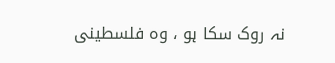نہ روک سکا ہو ، وہ فلسطینی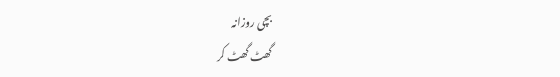بچی روزانہ
گھٹ گھٹ کر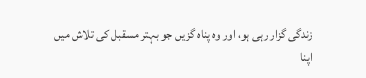زندگی گزار رہی ہو، اور وہ پناہ گزیں جو بہتر مسقبل کی تلاش میں
اپنا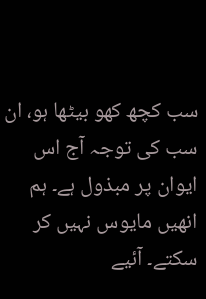سب کچھ کھو بیٹھا ہو، ان سب کی توجہ آج اس ایوان پر مبذول ہے۔ ہم
انھیں مایوس نہیں کر سکتے۔ آئیے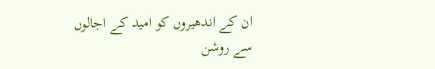ان کے اندھیروں کو امید کے اجالوں سے روشن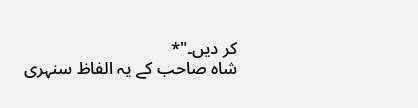کر دیں۔"*
شاہ صاحب کے یہ الفاظ سنہری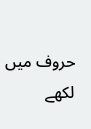حروف میں لکھے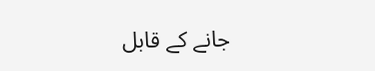جانے کے قابل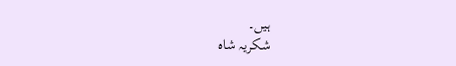ہیں۔
شکریہ شاہ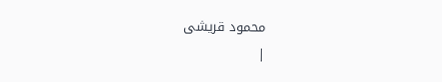محمود قریشی
|